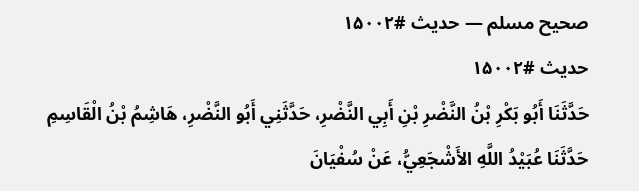صحیح مسلم — حدیث #۱۵۰۰۲
حدیث #۱۵۰۰۲
حَدَّثَنَا أَبُو بَكْرِ بْنُ النَّضْرِ بْنِ أَبِي النَّضْرِ، حَدَّثَنِي أَبُو النَّضْرِ، هَاشِمُ بْنُ الْقَاسِمِ حَدَّثَنَا عُبَيْدُ اللَّهِ الأَشْجَعِيُّ، عَنْ سُفْيَانَ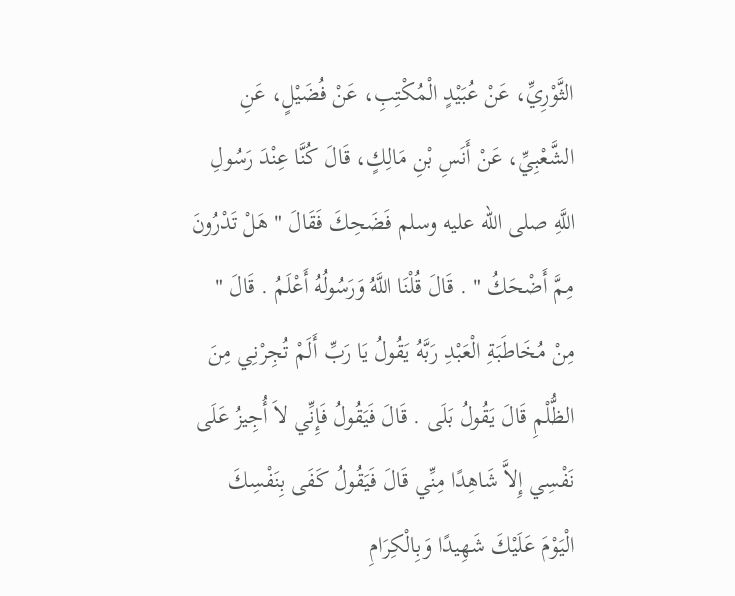الثَّوْرِيِّ، عَنْ عُبَيْدٍ الْمُكْتِبِ، عَنْ فُضَيْلٍ، عَنِ الشَّعْبِيِّ، عَنْ أَنَسِ بْنِ مَالِكٍ، قَالَ كُنَّا عِنْدَ رَسُولِ اللَّهِ صلى الله عليه وسلم فَضَحِكَ فَقَالَ " هَلْ تَدْرُونَ مِمَّ أَضْحَكُ " . قَالَ قُلْنَا اللَّهُ وَرَسُولُهُ أَعْلَمُ . قَالَ " مِنْ مُخَاطَبَةِ الْعَبْدِ رَبَّهُ يَقُولُ يَا رَبِّ أَلَمْ تُجِرْنِي مِنَ الظُّلْمِ قَالَ يَقُولُ بَلَى . قَالَ فَيَقُولُ فَإِنِّي لاَ أُجِيزُ عَلَى نَفْسِي إِلاَّ شَاهِدًا مِنِّي قَالَ فَيَقُولُ كَفَى بِنَفْسِكَ الْيَوْمَ عَلَيْكَ شَهِيدًا وَبِالْكِرَامِ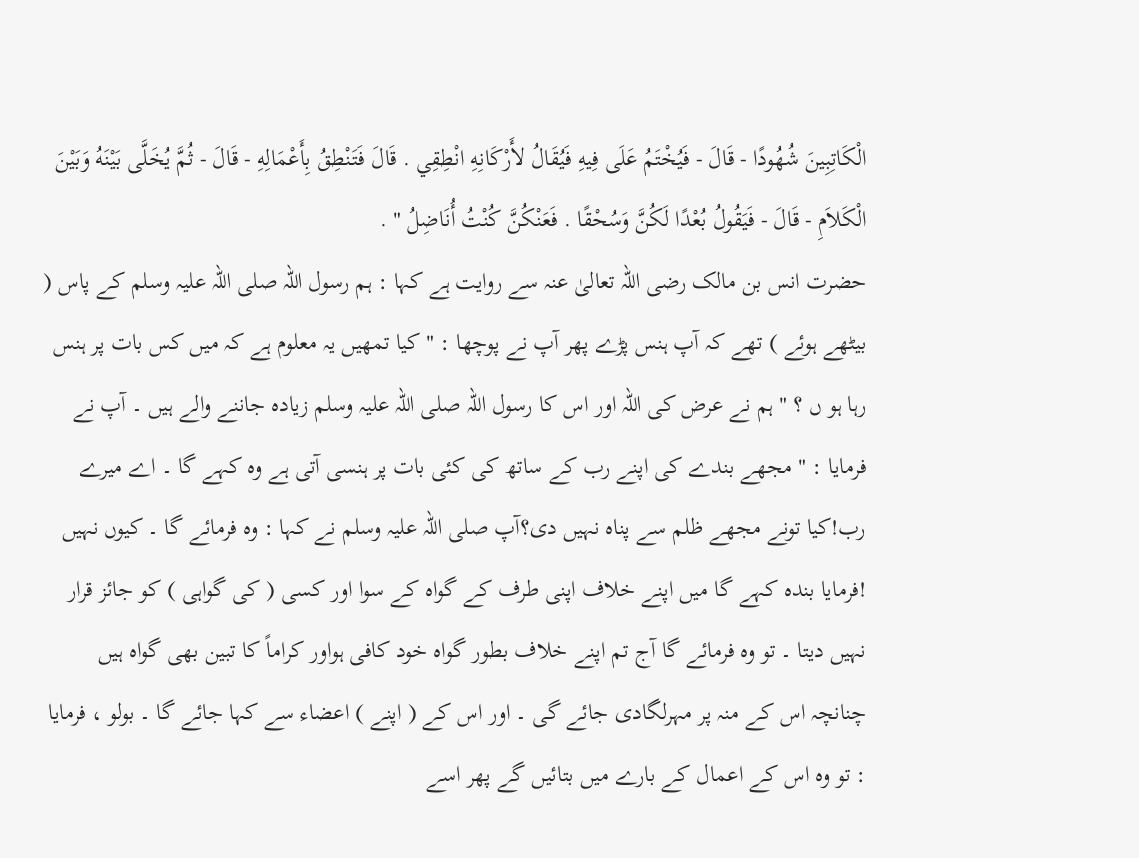الْكَاتِبِينَ شُهُودًا - قَالَ - فَيُخْتَمُ عَلَى فِيهِ فَيُقَالُ لأَرْكَانِهِ انْطِقِي . قَالَ فَتَنْطِقُ بِأَعْمَالِهِ - قَالَ - ثُمَّ يُخَلَّى بَيْنَهُ وَبَيْنَ الْكَلاَمِ - قَالَ - فَيَقُولُ بُعْدًا لَكُنَّ وَسُحْقًا . فَعَنْكُنَّ كُنْتُ أُنَاضِلُ " .
حضرت انس بن مالک رضی اللہ تعالیٰ عنہ سے روایت ہے کہا : ہم رسول اللہ صلی اللہ علیہ وسلم کے پاس ( بیٹھے ہوئے ) تھے کہ آپ ہنس پڑے پھر آپ نے پوچھا : " کیا تمھیں یہ معلوم ہے کہ میں کس بات پر ہنس رہا ہو ں ؟ " ہم نے عرض کی اللہ اور اس کا رسول اللہ صلی اللہ علیہ وسلم زیادہ جاننے والے ہیں ۔ آپ نے فرمایا : " مجھے بندے کی اپنے رب کے ساتھ کی کئی بات پر ہنسی آتی ہے وہ کہے گا ۔ اے میرے رب!کیا تونے مجھے ظلم سے پناہ نہیں دی؟آپ صلی اللہ علیہ وسلم نے کہا : وہ فرمائے گا ۔ کیوں نہیں !فرمایا بندہ کہے گا میں اپنے خلاف اپنی طرف کے گواہ کے سوا اور کسی ( کی گواہی ) کو جائز قرار نہیں دیتا ۔ تو وہ فرمائے گا آج تم اپنے خلاف بطور گواہ خود کافی ہواور کراماً کا تبین بھی گواہ ہیں چنانچہ اس کے منہ پر مہرلگادی جائے گی ۔ اور اس کے ( اپنے ) اعضاء سے کہا جائے گا ۔ بولو ، فرمایا : تو وہ اس کے اعمال کے بارے میں بتائیں گے پھر اسے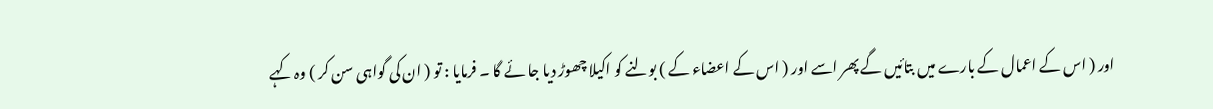اور ( اس کے اعمال کے بارے میں بتائیں گے پھر اسے اور ( اس کے اعضاء کے ) بولنے کو اکیلا چھوڑ دیا جا ئے گا ۔ فرمایا : تو ( ان کی گواہی سن کر ) وہ کہے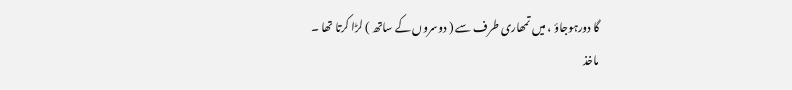گا دورہوجاؤ ، میں تمھاری طرف سے ( دوسروں کے ساتھ ) لڑا کرتا تھا ۔
ماخذ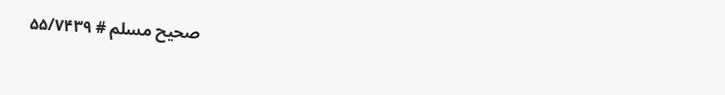صحیح مسلم # ۵۵/۷۴۳۹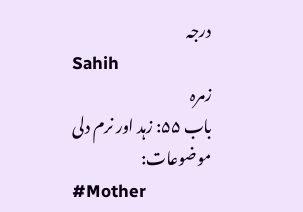درجہ
Sahih
زمرہ
باب ۵۵: زہد اور نرم دلی
موضوعات:
#Mother